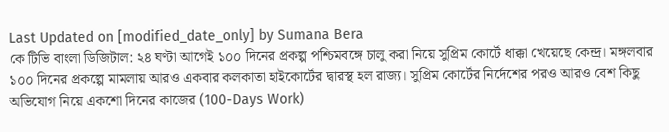Last Updated on [modified_date_only] by Sumana Bera
কে টিভি বাংলা ডিজিটাল: ২৪ ঘণ্টা আগেই ১০০ দিনের প্রকল্প পশ্চিমবঙ্গে চালু করা নিয়ে সুপ্রিম কোর্টে ধাক্কা খেয়েছে কেন্দ্র। মঙ্গলবার ১০০ দিনের প্রকল্পে মামলায় আরও একবার কলকাতা হাইকোর্টের দ্বারস্থ হল রাজ্য। সুপ্রিম কোর্টের নির্দেশের পরও আরও বেশ কিছু অভিযোগ নিয়ে একশো দিনের কাজের (100-Days Work)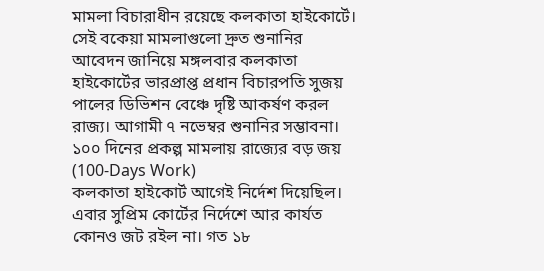মামলা বিচারাধীন রয়েছে কলকাতা হাইকোর্টে। সেই বকেয়া মামলাগুলো দ্রুত শুনানির আবেদন জানিয়ে মঙ্গলবার কলকাতা হাইকোর্টের ভারপ্রাপ্ত প্রধান বিচারপতি সুজয় পালের ডিভিশন বেঞ্চে দৃষ্টি আকর্ষণ করল রাজ্য। আগামী ৭ নভেম্বর শুনানির সম্ভাবনা।
১০০ দিনের প্রকল্প মামলায় রাজ্যের বড় জয় (100-Days Work)
কলকাতা হাইকোর্ট আগেই নির্দেশ দিয়েছিল। এবার সুপ্রিম কোর্টের নির্দেশে আর কার্যত কোনও জট রইল না। গত ১৮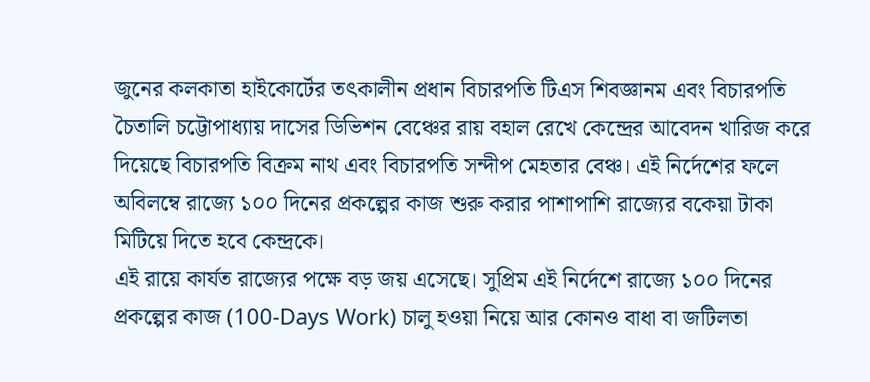জুনের কলকাতা হাইকোর্টের তৎকালীন প্রধান বিচারপতি টিএস শিবজ্ঞানম এবং বিচারপতি চৈতালি চট্টোপাধ্যায় দাসের ডিভিশন বেঞ্চের রায় বহাল রেখে কেন্দ্রের আবেদন খারিজ করে দিয়েছে বিচারপতি বিক্রম নাথ এবং বিচারপতি সন্দীপ মেহতার বেঞ্চ। এই নির্দেশের ফলে অবিলম্বে রাজ্যে ১০০ দিনের প্রকল্পের কাজ শুরু করার পাশাপাশি রাজ্যের বকেয়া টাকা মিটিয়ে দিতে হবে কেন্দ্রকে।
এই রায়ে কার্যত রাজ্যের পক্ষে বড় জয় এসেছে। সুপ্রিম এই নির্দেশে রাজ্যে ১০০ দিনের প্রকল্পের কাজ (100-Days Work) চালু হওয়া নিয়ে আর কোনও বাধা বা জটিলতা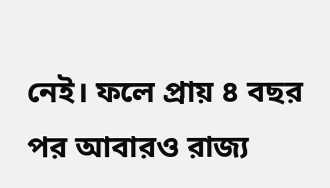নেই। ফলে প্রায় ৪ বছর পর আবারও রাজ্য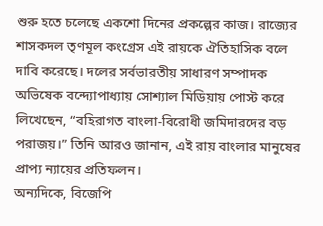শুরু হতে চলেছে একশো দিনের প্রকল্পের কাজ। রাজ্যের শাসকদল তৃণমূল কংগ্রেস এই রায়কে ঐতিহাসিক বলে দাবি করেছে। দলের সর্বভারতীয় সাধারণ সম্পাদক অভিষেক বন্দ্যোপাধ্যায় সোশ্যাল মিডিয়ায় পোস্ট করে লিখেছেন, “বহিরাগত বাংলা-বিরোধী জমিদারদের বড় পরাজয়।” তিনি আরও জানান, এই রায় বাংলার মানুষের প্রাপ্য ন্যায়ের প্রতিফলন।
অন্যদিকে, বিজেপি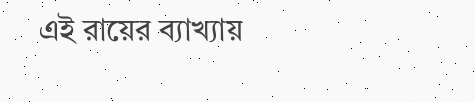এই রায়ের ব্যাখ্যায়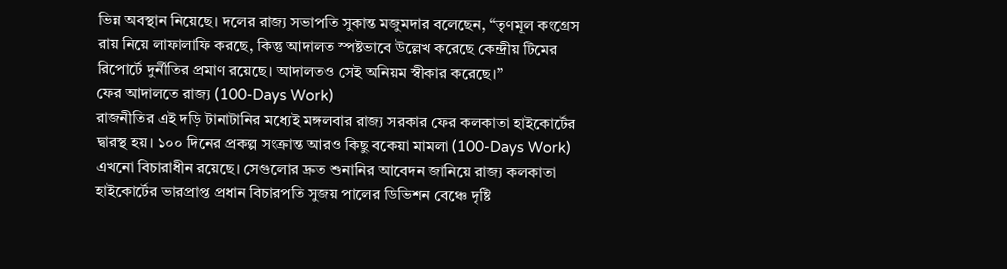ভিন্ন অবস্থান নিয়েছে। দলের রাজ্য সভাপতি সুকান্ত মজুমদার বলেছেন, “তৃণমূল কংগ্রেস রায় নিয়ে লাফালাফি করছে, কিন্তু আদালত স্পষ্টভাবে উল্লেখ করেছে কেন্দ্রীয় টিমের রিপোর্টে দুর্নীতির প্রমাণ রয়েছে। আদালতও সেই অনিয়ম স্বীকার করেছে।”
ফের আদালতে রাজ্য (100-Days Work)
রাজনীতির এই দড়ি টানাটানির মধ্যেই মঙ্গলবার রাজ্য সরকার ফের কলকাতা হাইকোর্টের দ্বারস্থ হয়। ১০০ দিনের প্রকল্প সংক্রান্ত আরও কিছু বকেয়া মামলা (100-Days Work) এখনো বিচারাধীন রয়েছে। সেগুলোর দ্রুত শুনানির আবেদন জানিয়ে রাজ্য কলকাতা হাইকোর্টের ভারপ্রাপ্ত প্রধান বিচারপতি সুজয় পালের ডিভিশন বেঞ্চে দৃষ্টি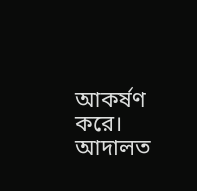আকর্ষণ করে। আদালত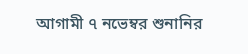আগামী ৭ নভেম্বর শুনানির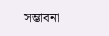সম্ভাবনা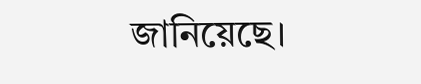জানিয়েছে।